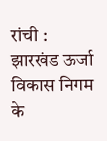रांची : झारखंड ऊर्जा विकास निगम के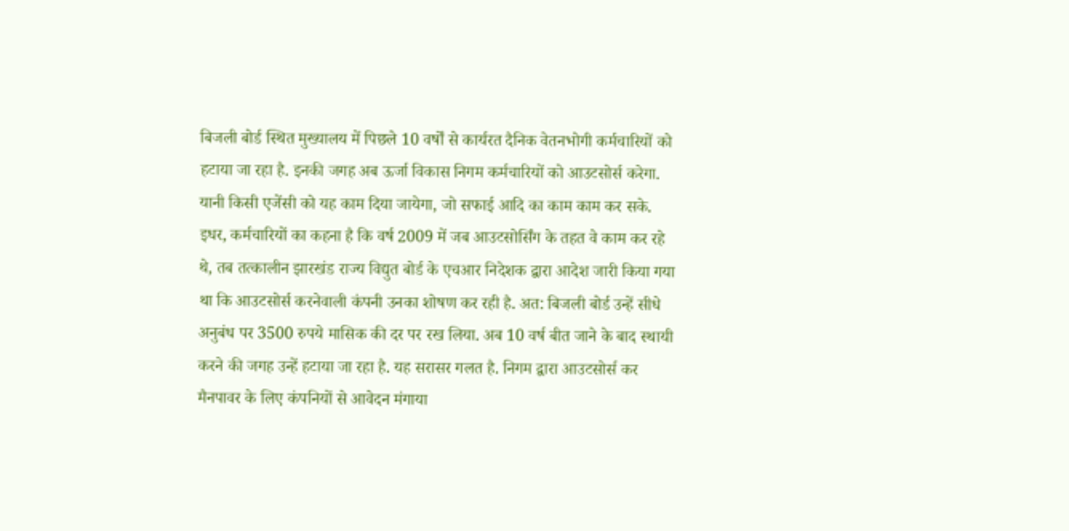बिजली बोर्ड स्थित मुख्यालय में पिछले 10 वर्षों से कार्यरत दैनिक वेतनभोगी कर्मचारियों को हटाया जा रहा है. इनकी जगह अब ऊर्जा विकास निगम कर्मचारियों को आउटसोर्स करेगा. यानी किसी एजेंसी को यह काम दिया जायेगा, जो सफाई आदि का काम काम कर सके.
इधर, कर्मचारियों का कहना है कि वर्ष 2009 में जब आउटसोर्सिंग के तहत वे काम कर रहे थे, तब तत्कालीन झारखंड राज्य विद्युत बोर्ड के एचआर निदेशक द्वारा आदेश जारी किया गया था कि आउटसोर्स करनेवाली कंपनी उनका शोषण कर रही है. अत: बिजली बोर्ड उन्हें सीधे अनुबंध पर 3500 रुपये मासिक की दर पर रख लिया. अब 10 वर्ष बीत जाने के बाद स्थायी करने की जगह उन्हें हटाया जा रहा है. यह सरासर गलत है. निगम द्वारा आउटसोर्स कर मैनपावर के लिए कंपनियों से आवेदन मंगाया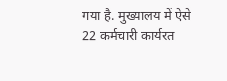गया है. मुख्यालय में ऐसे 22 कर्मचारी कार्यरत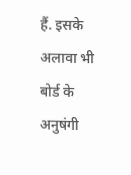हैं. इसके अलावा भी बोर्ड के अनुषंगी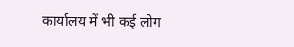कार्यालय में भी कई लोग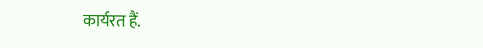कार्यरत हैं.